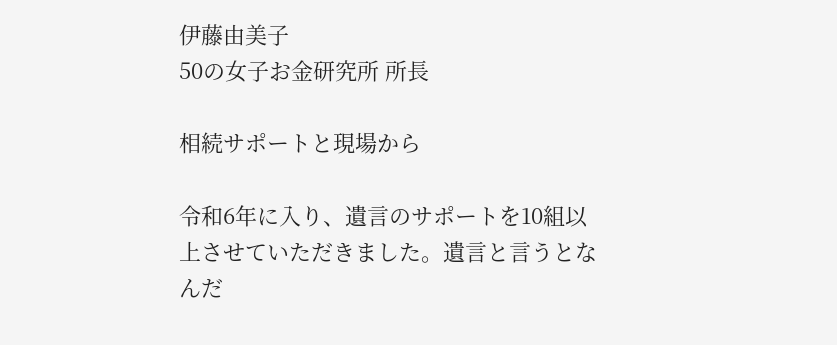伊藤由美子
50の女子お金研究所 所長

相続サポートと現場から

令和6年に入り、遺言のサポートを10組以上させていただきました。遺言と言うとなんだ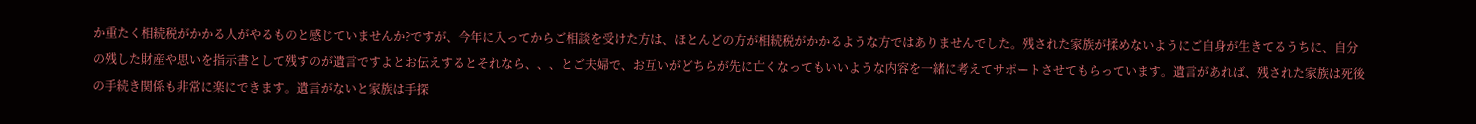か重たく相続税がかかる人がやるものと感じていませんか?ですが、今年に入ってからご相談を受けた方は、ほとんどの方が相続税がかかるような方ではありませんでした。残された家族が揉めないようにご自身が生きてるうちに、自分の残した財産や思いを指示書として残すのが遺言ですよとお伝えするとそれなら、、、とご夫婦で、お互いがどちらが先に亡くなってもいいような内容を一緒に考えてサポートさせてもらっています。遺言があれば、残された家族は死後の手続き関係も非常に楽にできます。遺言がないと家族は手探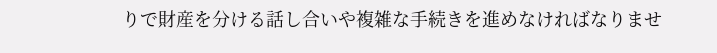りで財産を分ける話し合いや複雑な手続きを進めなければなりませ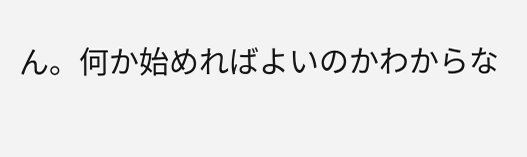ん。何か始めればよいのかわからな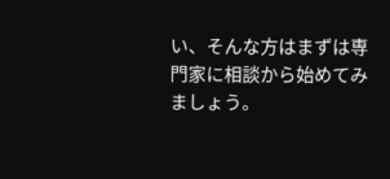い、そんな方はまずは専門家に相談から始めてみましょう。